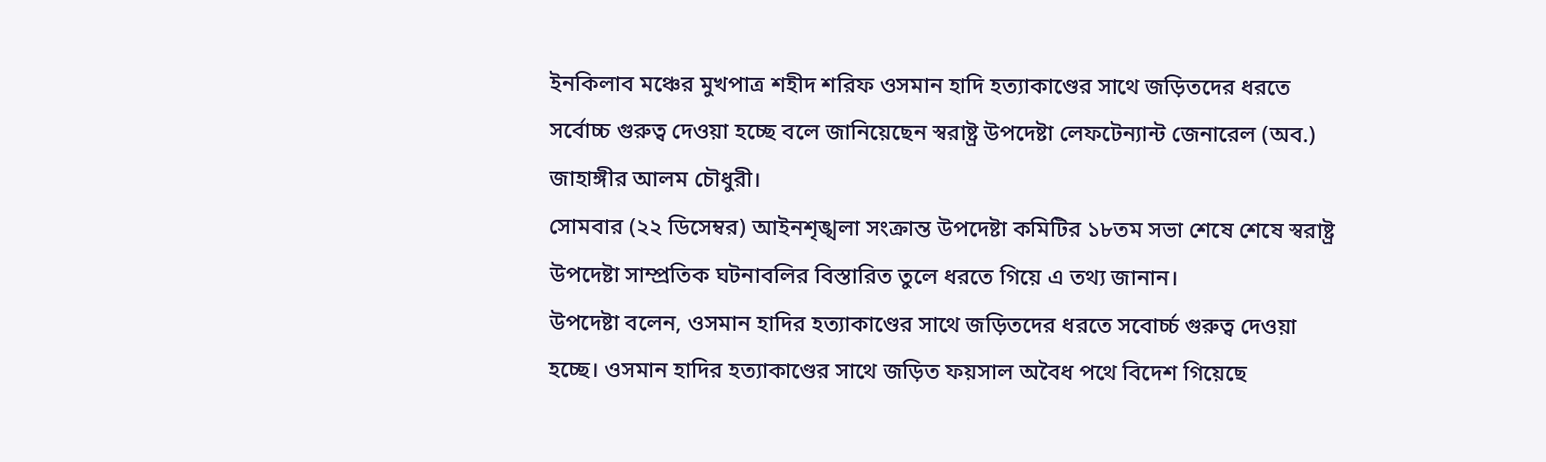ইনকিলাব মঞ্চের মুখপাত্র শহীদ শরিফ ওসমান হাদি হত্যাকাণ্ডের সাথে জড়িতদের ধরতে সর্বোচ্চ গুরুত্ব দেওয়া হচ্ছে বলে জানিয়েছেন স্বরাষ্ট্র উপদেষ্টা লেফটেন্যান্ট জেনারেল (অব.) জাহাঙ্গীর আলম চৌধুরী।
সোমবার (২২ ডিসেম্বর) আইনশৃঙ্খলা সংক্রান্ত উপদেষ্টা কমিটির ১৮তম সভা শেষে শেষে স্বরাষ্ট্র উপদেষ্টা সাম্প্রতিক ঘটনাবলির বিস্তারিত তুলে ধরতে গিয়ে এ তথ্য জানান।
উপদেষ্টা বলেন, ওসমান হাদির হত্যাকাণ্ডের সাথে জড়িতদের ধরতে সবোর্চ্চ গুরুত্ব দেওয়া হচ্ছে। ওসমান হাদির হত্যাকাণ্ডের সাথে জড়িত ফয়সাল অবৈধ পথে বিদেশ গিয়েছে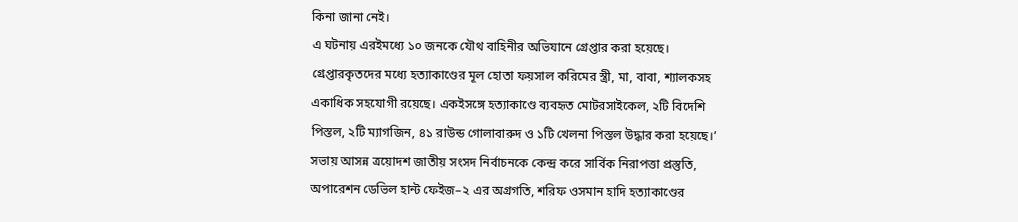কিনা জানা নেই।
এ ঘটনায় এরইমধ্যে ১০ জনকে যৌথ বাহিনীর অভিযানে গ্রেপ্তার করা হয়েছে। গ্রেপ্তারকৃতদের মধ্যে হত্যাকাণ্ডের মূল হোতা ফয়সাল করিমের স্ত্রী, মা, বাবা, শ্যালকসহ একাধিক সহযোগী রয়েছে। একইসঙ্গে হত্যাকাণ্ডে ব্যবহৃত মোটরসাইকেল, ২টি বিদেশি পিস্তল, ২টি ম্যাগজিন, ৪১ রাউন্ড গোলাবারুদ ও ১টি খেলনা পিস্তল উদ্ধার করা হয়েছে।’
সভায় আসন্ন ত্রয়োদশ জাতীয় সংসদ নির্বাচনকে কেন্দ্র করে সার্বিক নিরাপত্তা প্রস্তুতি, অপারেশন ডেভিল হান্ট ফেইজ–২ এর অগ্রগতি, শরিফ ওসমান হাদি হত্যাকাণ্ডের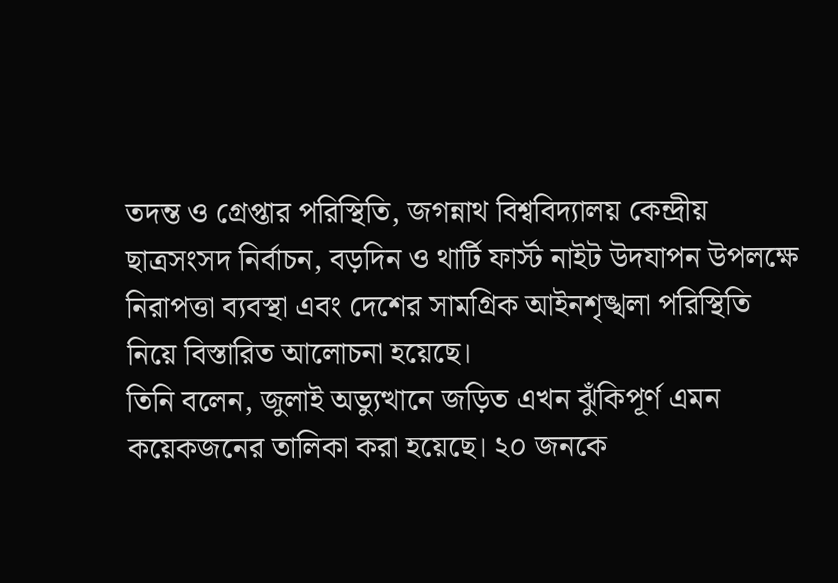তদন্ত ও গ্রেপ্তার পরিস্থিতি, জগন্নাথ বিশ্ববিদ্যালয় কেন্দ্রীয় ছাত্রসংসদ নির্বাচন, বড়দিন ও থার্টি ফার্স্ট নাইট উদযাপন উপলক্ষে নিরাপত্তা ব্যবস্থা এবং দেশের সামগ্রিক আইনশৃঙ্খলা পরিস্থিতি নিয়ে বিস্তারিত আলোচনা হয়েছে।
তিনি বলেন, জুলাই অভ্যুত্থানে জড়িত এখন ঝুঁকিপূর্ণ এমন কয়েকজনের তালিকা করা হয়েছে। ২০ জনকে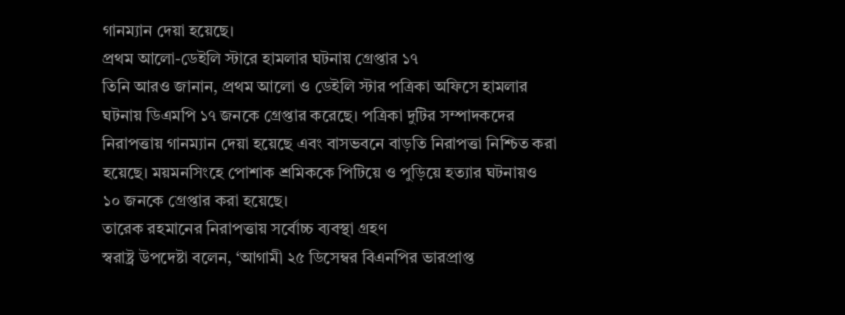গানম্যান দেয়া হয়েছে।
প্রথম আলো-ডেইলি স্টারে হামলার ঘটনায় গ্রেপ্তার ১৭
তিনি আরও জানান, প্রথম আলো ও ডেইলি স্টার পত্রিকা অফিসে হামলার ঘটনায় ডিএমপি ১৭ জনকে গ্রেপ্তার করেছে। পত্রিকা দুটির সম্পাদকদের নিরাপত্তায় গানম্যান দেয়া হয়েছে এবং বাসভবনে বাড়তি নিরাপত্তা নিশ্চিত করা হয়েছে। ময়মনসিংহে পোশাক শ্রমিককে পিটিয়ে ও পুড়িয়ে হত্যার ঘটনায়ও ১০ জনকে গ্রেপ্তার করা হয়েছে।
তারেক রহমানের নিরাপত্তায় সর্বোচ্চ ব্যবস্থা গ্রহণ
স্বরাষ্ট্র উপদেষ্টা বলেন, ‘আগামী ২৫ ডিসেম্বর বিএনপির ভারপ্রাপ্ত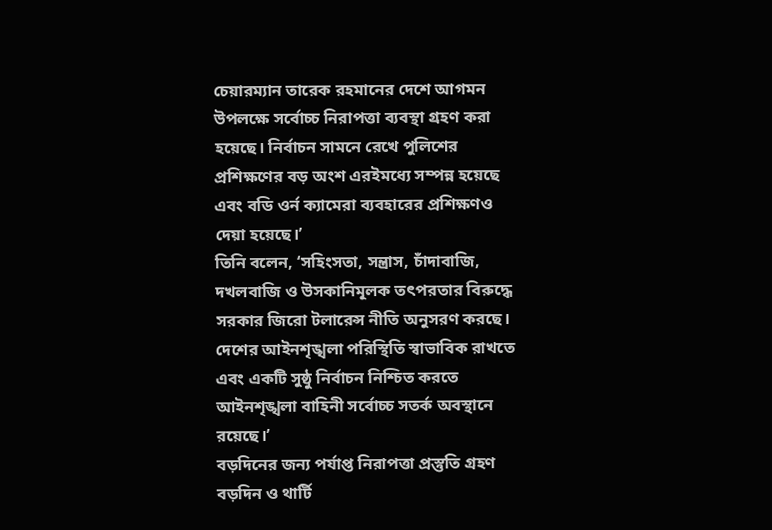চেয়ারম্যান তারেক রহমানের দেশে আগমন উপলক্ষে সর্বোচ্চ নিরাপত্তা ব্যবস্থা গ্রহণ করা হয়েছে। নির্বাচন সামনে রেখে পুলিশের প্রশিক্ষণের বড় অংশ এরইমধ্যে সম্পন্ন হয়েছে এবং বডি ওর্ন ক্যামেরা ব্যবহারের প্রশিক্ষণও দেয়া হয়েছে।’
তিনি বলেন, ‘সহিংসতা, সন্ত্রাস, চাঁদাবাজি, দখলবাজি ও উসকানিমূলক তৎপরতার বিরুদ্ধে সরকার জিরো টলারেন্স নীতি অনুসরণ করছে। দেশের আইনশৃঙ্খলা পরিস্থিতি স্বাভাবিক রাখতে এবং একটি সুষ্ঠু নির্বাচন নিশ্চিত করতে আইনশৃঙ্খলা বাহিনী সর্বোচ্চ সতর্ক অবস্থানে রয়েছে।’
বড়দিনের জন্য পর্যাপ্ত নিরাপত্তা প্রস্তুতি গ্রহণ
বড়দিন ও থার্টি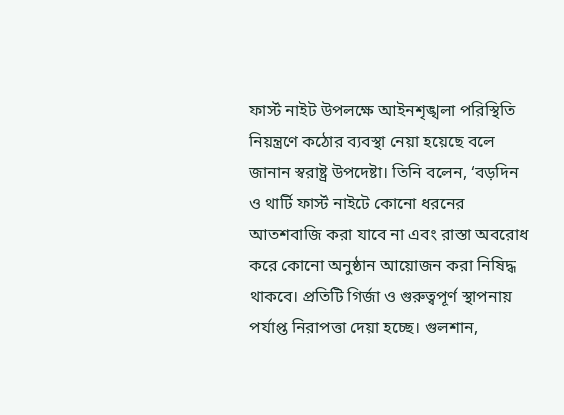ফার্স্ট নাইট উপলক্ষে আইনশৃঙ্খলা পরিস্থিতি নিয়ন্ত্রণে কঠোর ব্যবস্থা নেয়া হয়েছে বলে জানান স্বরাষ্ট্র উপদেষ্টা। তিনি বলেন, ‘বড়দিন ও থার্টি ফার্স্ট নাইটে কোনো ধরনের আতশবাজি করা যাবে না এবং রাস্তা অবরোধ করে কোনো অনুষ্ঠান আয়োজন করা নিষিদ্ধ থাকবে। প্রতিটি গির্জা ও গুরুত্বপূর্ণ স্থাপনায় পর্যাপ্ত নিরাপত্তা দেয়া হচ্ছে। গুলশান,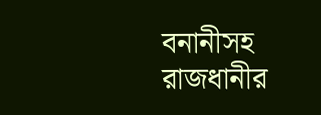বনানীসহ রাজধানীর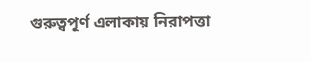গুরুত্বপূর্ণ এলাকায় নিরাপত্তা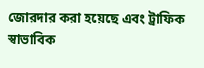জোরদার করা হয়েছে এবং ট্রাফিক স্বাভাবিক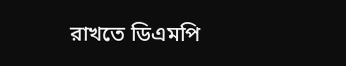রাখতে ডিএমপি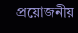প্রয়োজনীয়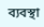ব্যবস্থা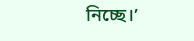নিচ্ছে।’